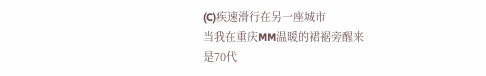(C)疾速滑行在另一座城市
当我在重庆MM温暖的裙裾旁醒来
是70代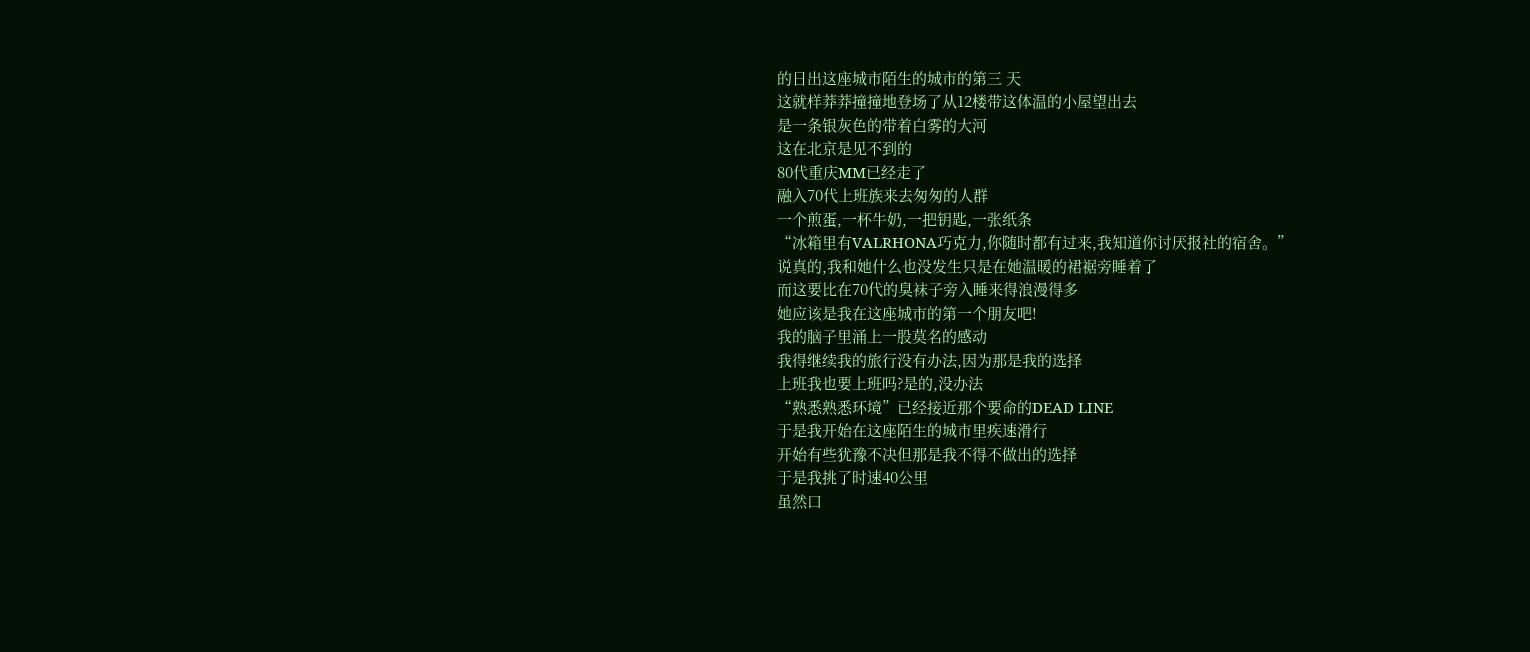的日出这座城市陌生的城市的第三 天
这就样莽莽撞撞地登场了从12楼带这体温的小屋望出去
是一条银灰色的带着白雾的大河
这在北京是见不到的
80代重庆MM已经走了
融入70代上班族来去匆匆的人群
一个煎蛋,一杯牛奶,一把钥匙,一张纸条
“冰箱里有VALRHONA巧克力,你随时都有过来,我知道你讨厌报社的宿舍。”
说真的,我和她什么也没发生只是在她温暖的裙裾旁睡着了
而这要比在70代的臭袜子旁入睡来得浪漫得多
她应该是我在这座城市的第一个朋友吧!
我的脑子里涌上一股莫名的感动
我得继续我的旅行没有办法,因为那是我的选择
上班我也要上班吗?是的,没办法
“熟悉熟悉环境”已经接近那个要命的DEAD LINE
于是我开始在这座陌生的城市里疾速滑行
开始有些犹豫不决但那是我不得不做出的选择
于是我挑了时速40公里
虽然口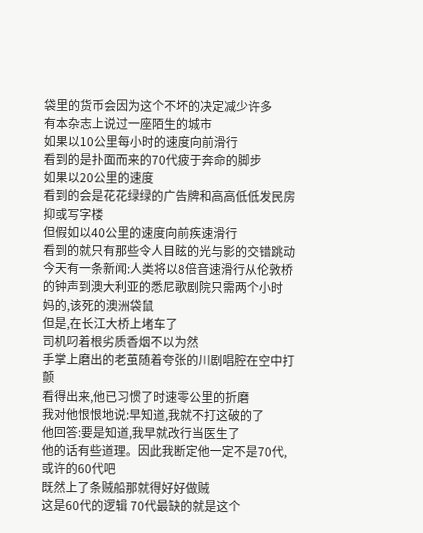袋里的货币会因为这个不坏的决定减少许多
有本杂志上说过一座陌生的城市
如果以10公里每小时的速度向前滑行
看到的是扑面而来的70代疲于奔命的脚步
如果以20公里的速度
看到的会是花花绿绿的广告牌和高高低低发民房抑或写字楼
但假如以40公里的速度向前疾速滑行
看到的就只有那些令人目眩的光与影的交错跳动
今天有一条新闻:人类将以8倍音速滑行从伦敦桥的钟声到澳大利亚的悉尼歌剧院只需两个小时
妈的,该死的澳洲袋鼠
但是,在长江大桥上堵车了
司机叼着根劣质香烟不以为然
手掌上磨出的老茧随着夸张的川剧唱腔在空中打颤
看得出来,他已习惯了时速零公里的折磨
我对他恨恨地说:早知道,我就不打这破的了
他回答:要是知道,我早就改行当医生了
他的话有些道理。因此我断定他一定不是70代,或许的60代吧
既然上了条贼船那就得好好做贼
这是60代的逻辑 70代最缺的就是这个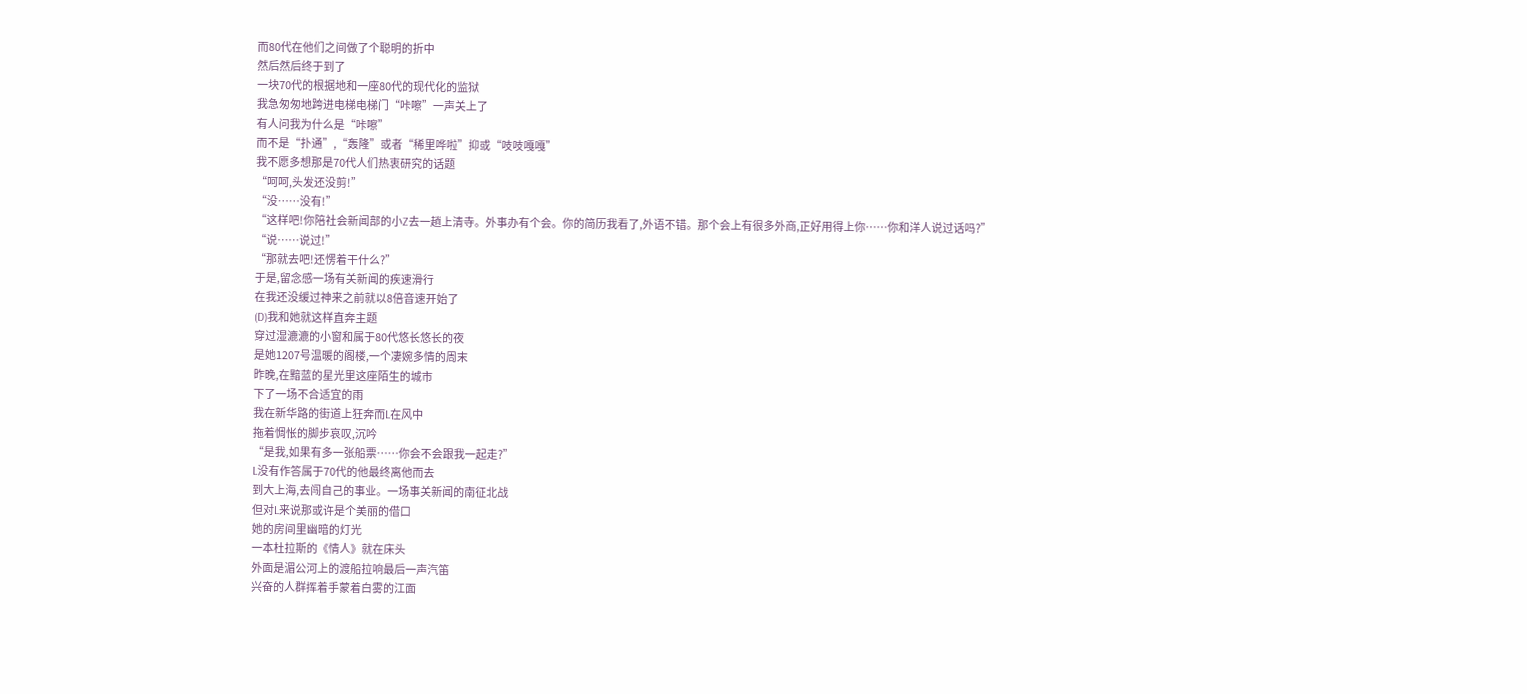而80代在他们之间做了个聪明的折中
然后然后终于到了
一块70代的根据地和一座80代的现代化的监狱
我急匆匆地跨进电梯电梯门“咔嚓”一声关上了
有人问我为什么是“咔嚓”
而不是“扑通”,“轰隆”或者“稀里哗啦”抑或“吱吱嘎嘎”
我不愿多想那是70代人们热衷研究的话题
“呵呵,头发还没剪!”
“没……没有!”
“这样吧!你陪社会新闻部的小Z去一趟上清寺。外事办有个会。你的简历我看了,外语不错。那个会上有很多外商,正好用得上你……你和洋人说过话吗?”
“说……说过!”
“那就去吧!还愣着干什么?”
于是,留念感一场有关新闻的疾速滑行
在我还没缓过神来之前就以8倍音速开始了
(D)我和她就这样直奔主题
穿过湿漉漉的小窗和属于80代悠长悠长的夜
是她1207号温暖的阁楼,一个凄婉多情的周末
昨晚,在黯蓝的星光里这座陌生的城市
下了一场不合适宜的雨
我在新华路的街道上狂奔而L在风中
拖着惆怅的脚步哀叹,沉吟
“是我,如果有多一张船票……你会不会跟我一起走?”
L没有作答属于70代的他最终离他而去
到大上海,去闯自己的事业。一场事关新闻的南征北战
但对L来说那或许是个美丽的借口
她的房间里幽暗的灯光
一本杜拉斯的《情人》就在床头
外面是湄公河上的渡船拉响最后一声汽笛
兴奋的人群挥着手蒙着白雾的江面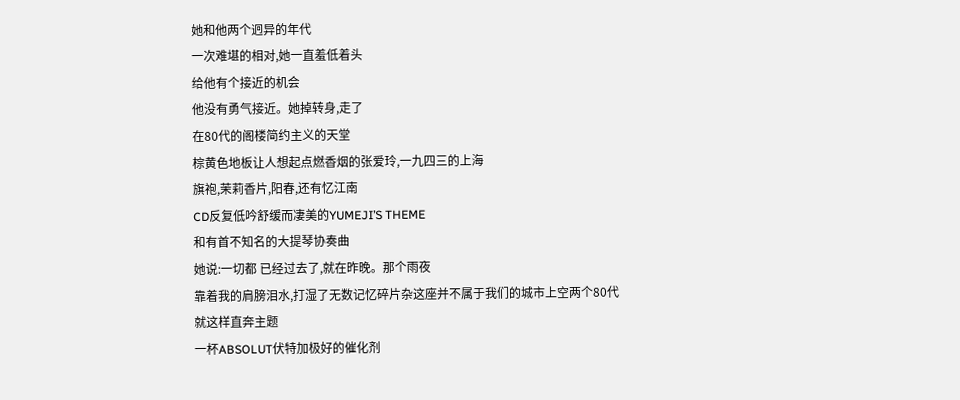她和他两个迥异的年代
一次难堪的相对,她一直羞低着头
给他有个接近的机会
他没有勇气接近。她掉转身,走了
在80代的阁楼简约主义的天堂
棕黄色地板让人想起点燃香烟的张爱玲,一九四三的上海
旗袍,茉莉香片,阳春,还有忆江南
CD反复低吟舒缓而凄美的YUMEJI’S THEME
和有首不知名的大提琴协奏曲
她说:一切都 已经过去了,就在昨晚。那个雨夜
靠着我的肩膀泪水,打湿了无数记忆碎片杂这座并不属于我们的城市上空两个80代
就这样直奔主题
一杯ABSOLUT伏特加极好的催化剂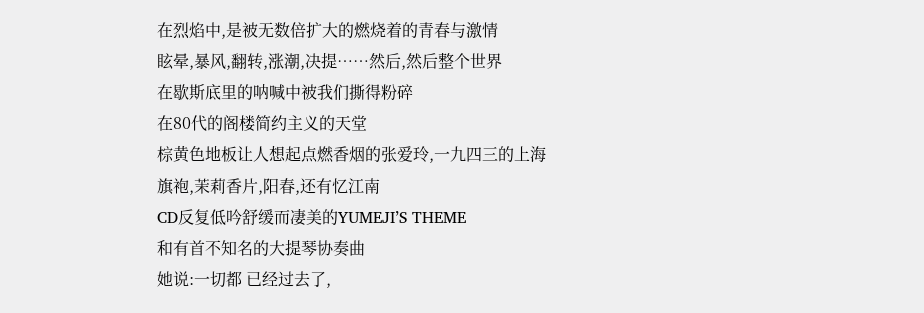在烈焰中,是被无数倍扩大的燃烧着的青春与激情
眩晕,暴风,翻转,涨潮,决提……然后,然后整个世界
在歇斯底里的呐喊中被我们撕得粉碎
在80代的阁楼简约主义的天堂
棕黄色地板让人想起点燃香烟的张爱玲,一九四三的上海
旗袍,茉莉香片,阳春,还有忆江南
CD反复低吟舒缓而凄美的YUMEJI’S THEME
和有首不知名的大提琴协奏曲
她说:一切都 已经过去了,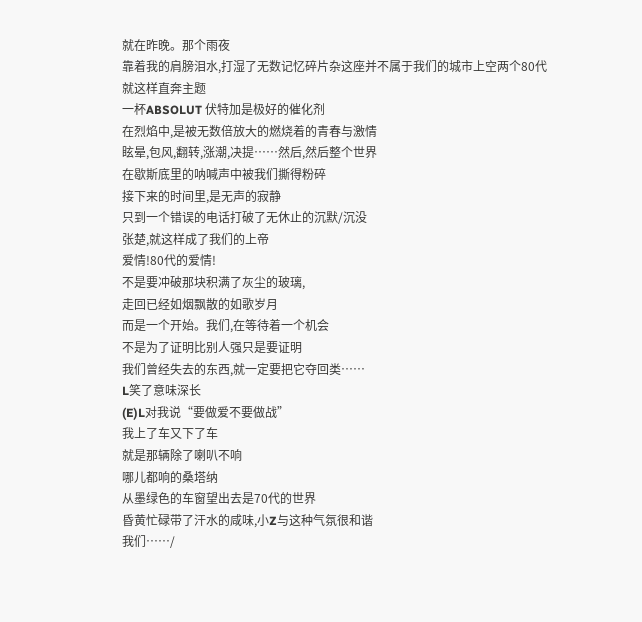就在昨晚。那个雨夜
靠着我的肩膀泪水,打湿了无数记忆碎片杂这座并不属于我们的城市上空两个80代
就这样直奔主题
一杯ABSOLUT 伏特加是极好的催化剂
在烈焰中,是被无数倍放大的燃烧着的青春与激情
眩晕,包风,翻转,涨潮,决提……然后,然后整个世界
在歇斯底里的呐喊声中被我们撕得粉碎
接下来的时间里,是无声的寂静
只到一个错误的电话打破了无休止的沉默/沉没
张楚,就这样成了我们的上帝
爱情!80代的爱情!
不是要冲破那块积满了灰尘的玻璃,
走回已经如烟飘散的如歌岁月
而是一个开始。我们,在等待着一个机会
不是为了证明比别人强只是要证明
我们曾经失去的东西,就一定要把它夺回类……
L笑了意味深长
(E)L对我说“要做爱不要做战”
我上了车又下了车
就是那辆除了喇叭不响
哪儿都响的桑塔纳
从墨绿色的车窗望出去是70代的世界
昏黄忙碌带了汗水的咸味,小Z与这种气氛很和谐
我们……/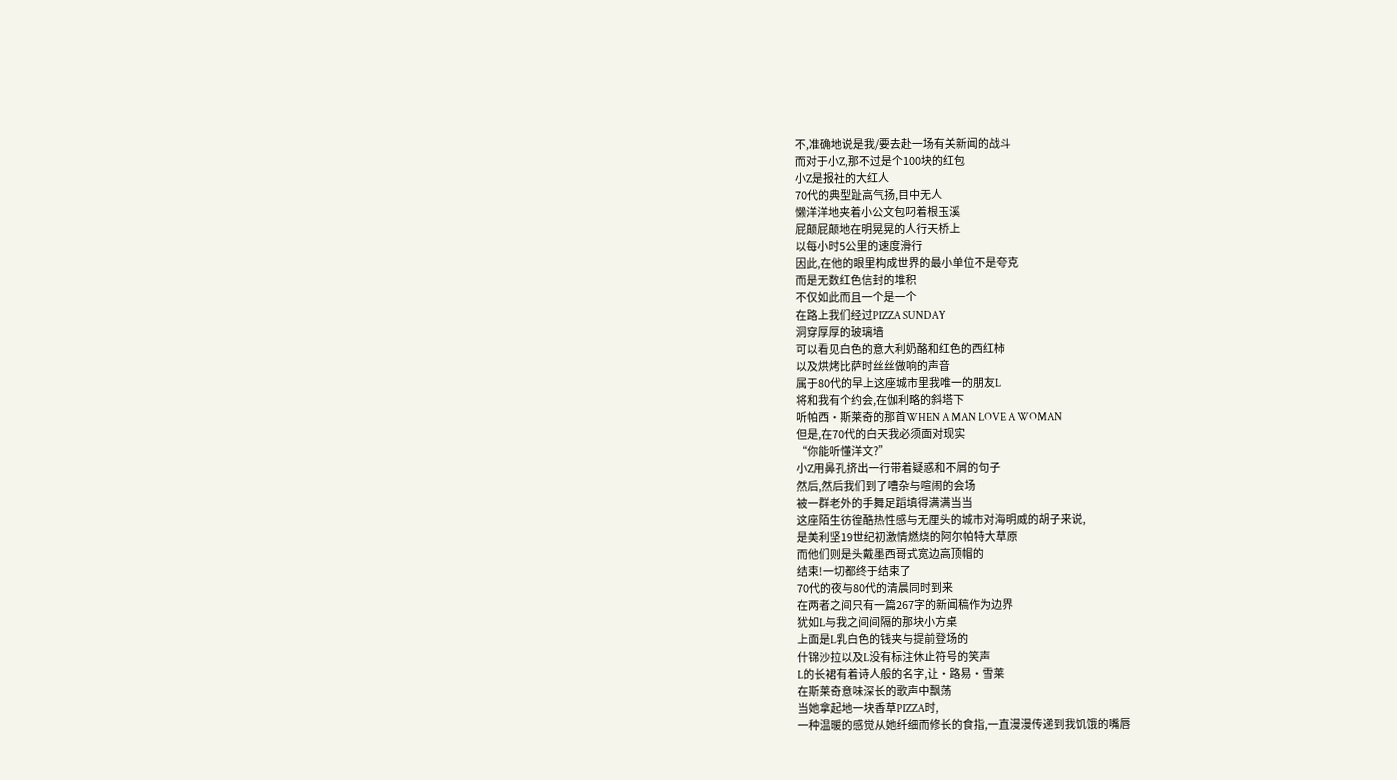不,准确地说是我/要去赴一场有关新闻的战斗
而对于小Z,那不过是个100块的红包
小Z是报社的大红人
70代的典型趾高气扬,目中无人
懒洋洋地夹着小公文包叼着根玉溪
屁颠屁颠地在明晃晃的人行天桥上
以每小时5公里的速度滑行
因此,在他的眼里构成世界的最小单位不是夸克
而是无数红色信封的堆积
不仅如此而且一个是一个
在路上我们经过PIZZA SUNDAY
洞穿厚厚的玻璃墙
可以看见白色的意大利奶酪和红色的西红柿
以及烘烤比萨时丝丝做响的声音
属于80代的早上这座城市里我唯一的朋友L
将和我有个约会,在伽利略的斜塔下
听帕西·斯莱奇的那首WHEN A MAN LOVE A WOMAN
但是,在70代的白天我必须面对现实
“你能听懂洋文?”
小Z用鼻孔挤出一行带着疑惑和不屑的句子
然后,然后我们到了嘈杂与喧闹的会场
被一群老外的手舞足蹈填得满满当当
这座陌生彷徨酷热性感与无厘头的城市对海明威的胡子来说,
是美利坚19世纪初激情燃烧的阿尔帕特大草原
而他们则是头戴墨西哥式宽边高顶帽的
结束!一切都终于结束了
70代的夜与80代的清晨同时到来
在两者之间只有一篇267字的新闻稿作为边界
犹如L与我之间间隔的那块小方桌
上面是L乳白色的钱夹与提前登场的
什锦沙拉以及L没有标注休止符号的笑声
L的长裙有着诗人般的名字,让·路易·雪莱
在斯莱奇意味深长的歌声中飘荡
当她拿起地一块香草PIZZA时,
一种温暖的感觉从她纤细而修长的食指,一直漫漫传递到我饥饿的嘴唇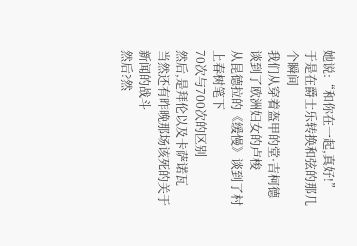她说:“和你在一起,真好!”
于是在爵士乐转换和弦的那几个瞬间
我们从穿着盔甲的堂·吉柯德谈到了欧洲妇女的卢梭
从昆德拉的《缓慢》谈到了村上春树笔下
70次与700次的区别
然后,是拜伦以及卡萨诺瓦
当然还有昨晚那场该死的关于新闻的战斗
然后?然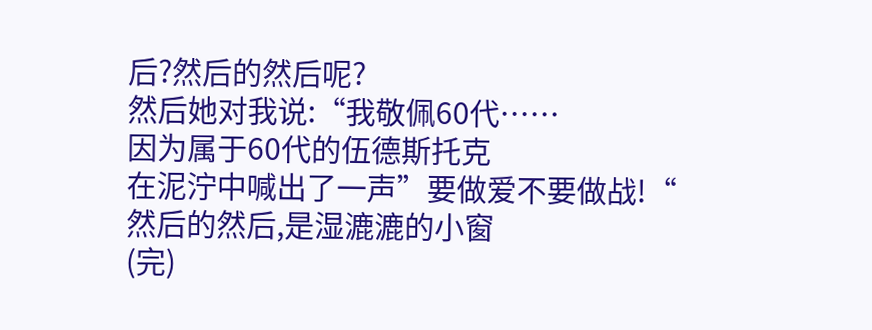后?然后的然后呢?
然后她对我说:“我敬佩60代……
因为属于60代的伍德斯托克
在泥泞中喊出了一声”要做爱不要做战!“
然后的然后,是湿漉漉的小窗
(完)